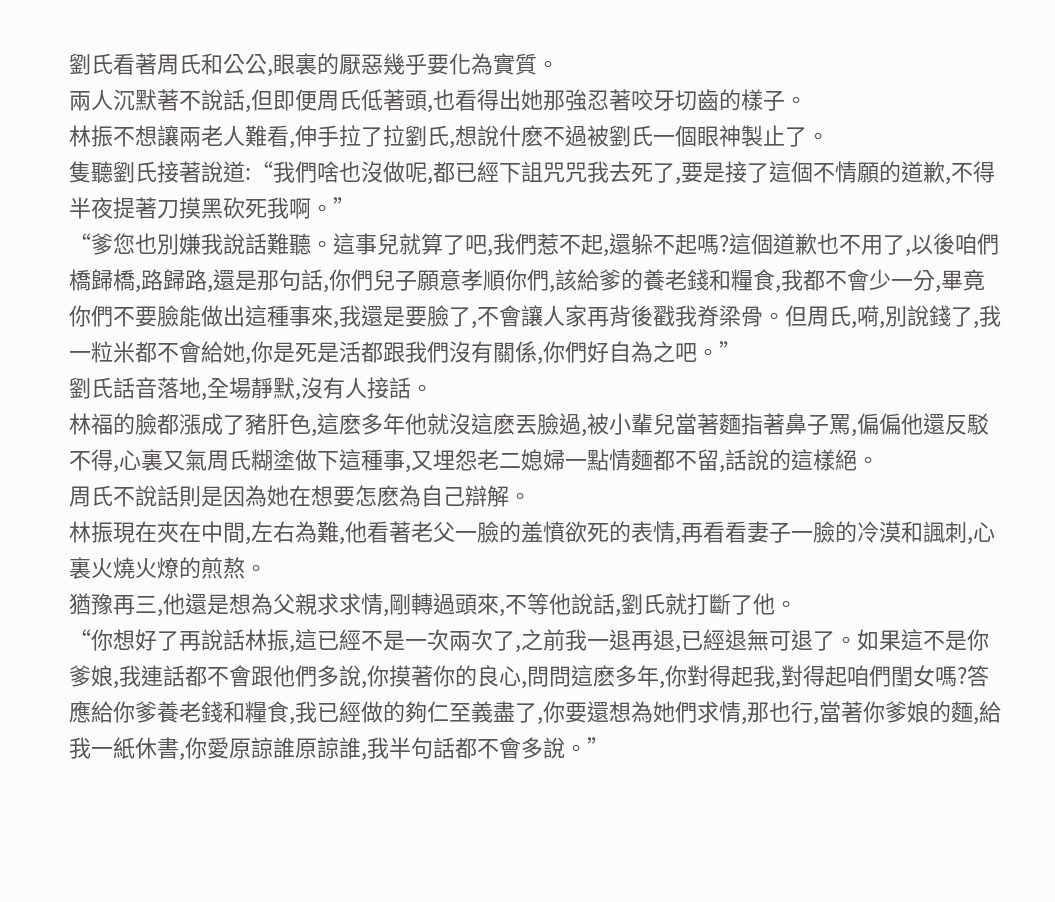劉氏看著周氏和公公,眼裏的厭惡幾乎要化為實質。
兩人沉默著不說話,但即便周氏低著頭,也看得出她那強忍著咬牙切齒的樣子。
林振不想讓兩老人難看,伸手拉了拉劉氏,想說什麽不過被劉氏一個眼神製止了。
隻聽劉氏接著說道:“我們啥也沒做呢,都已經下詛咒咒我去死了,要是接了這個不情願的道歉,不得半夜提著刀摸黑砍死我啊。”
“爹您也別嫌我說話難聽。這事兒就算了吧,我們惹不起,還躲不起嗎?這個道歉也不用了,以後咱們橋歸橋,路歸路,還是那句話,你們兒子願意孝順你們,該給爹的養老錢和糧食,我都不會少一分,畢竟你們不要臉能做出這種事來,我還是要臉了,不會讓人家再背後戳我脊梁骨。但周氏,嗬,別說錢了,我一粒米都不會給她,你是死是活都跟我們沒有關係,你們好自為之吧。”
劉氏話音落地,全場靜默,沒有人接話。
林福的臉都漲成了豬肝色,這麽多年他就沒這麽丟臉過,被小輩兒當著麵指著鼻子罵,偏偏他還反駁不得,心裏又氣周氏糊塗做下這種事,又埋怨老二媳婦一點情麵都不留,話說的這樣絕。
周氏不說話則是因為她在想要怎麽為自己辯解。
林振現在夾在中間,左右為難,他看著老父一臉的羞憤欲死的表情,再看看妻子一臉的冷漠和諷刺,心裏火燒火燎的煎熬。
猶豫再三,他還是想為父親求求情,剛轉過頭來,不等他說話,劉氏就打斷了他。
“你想好了再說話林振,這已經不是一次兩次了,之前我一退再退,已經退無可退了。如果這不是你爹娘,我連話都不會跟他們多說,你摸著你的良心,問問這麽多年,你對得起我,對得起咱們閨女嗎?答應給你爹養老錢和糧食,我已經做的夠仁至義盡了,你要還想為她們求情,那也行,當著你爹娘的麵,給我一紙休書,你愛原諒誰原諒誰,我半句話都不會多說。”